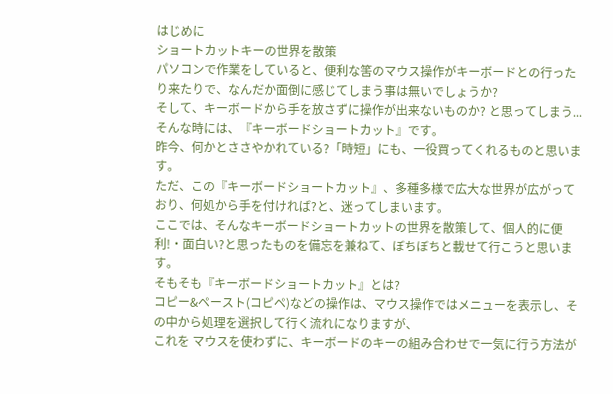はじめに
ショートカットキーの世界を散策
パソコンで作業をしていると、便利な筈のマウス操作がキーボードとの行ったり来たりで、なんだか面倒に感じてしまう事は無いでしょうか?
そして、キーボードから手を放さずに操作が出来ないものか? と思ってしまう...
そんな時には、『キーボードショートカット』です。
昨今、何かとささやかれている?「時短」にも、一役買ってくれるものと思います。
ただ、この『キーボードショートカット』、多種多様で広大な世界が広がっており、何処から手を付ければ?と、迷ってしまいます。
ここでは、そんなキーボードショートカットの世界を散策して、個人的に便利!・面白い?と思ったものを備忘を兼ねて、ぼちぼちと載せて行こうと思います。
そもそも『キーボードショートカット』とは?
コピー&ペースト(コピペ)などの操作は、マウス操作ではメニューを表示し、その中から処理を選択して行く流れになりますが、
これを マウスを使わずに、キーボードのキーの組み合わせで一気に行う方法が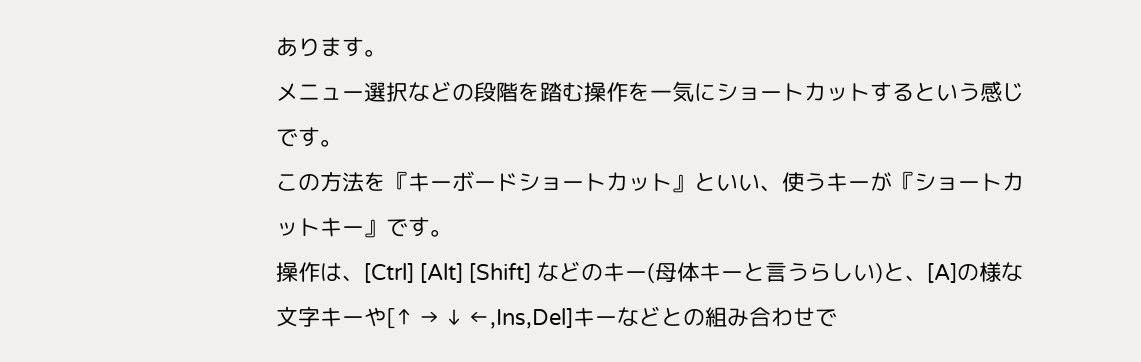あります。
メニュー選択などの段階を踏む操作を一気にショートカットするという感じです。
この方法を『キーボードショートカット』といい、使うキーが『ショートカットキー』です。
操作は、[Ctrl] [Alt] [Shift] などのキー(母体キーと言うらしい)と、[A]の様な文字キーや[↑ → ↓ ←,Ins,Del]キーなどとの組み合わせで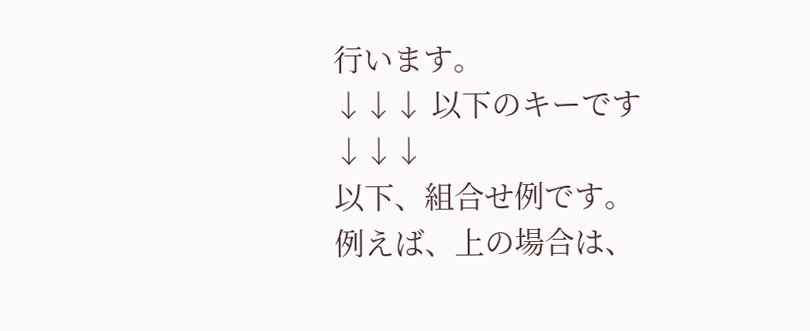行います。
↓↓↓ 以下のキーです ↓↓↓
以下、組合せ例です。
例えば、上の場合は、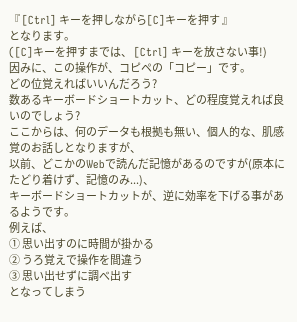『 [Ctrl] キーを押しながら[C]キーを押す 』
となります。
([C]キーを押すまでは、 [Ctrl] キーを放さない事!)
因みに、この操作が、コピペの「コピー」です。
どの位覚えればいいんだろう?
数あるキーボードショートカット、どの程度覚えれば良いのでしょう?
ここからは、何のデータも根拠も無い、個人的な、肌感覚のお話しとなりますが、
以前、どこかのWebで読んだ記憶があるのですが(原本にたどり着けず、記憶のみ...)、
キーボードショートカットが、逆に効率を下げる事があるようです。
例えば、
① 思い出すのに時間が掛かる
② うろ覚えで操作を間違う
③ 思い出せずに調べ出す
となってしまう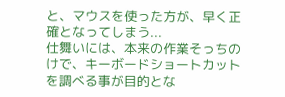と、マウスを使った方が、早く正確となってしまう...
仕舞いには、本来の作業そっちのけで、キーボードショートカットを調べる事が目的とな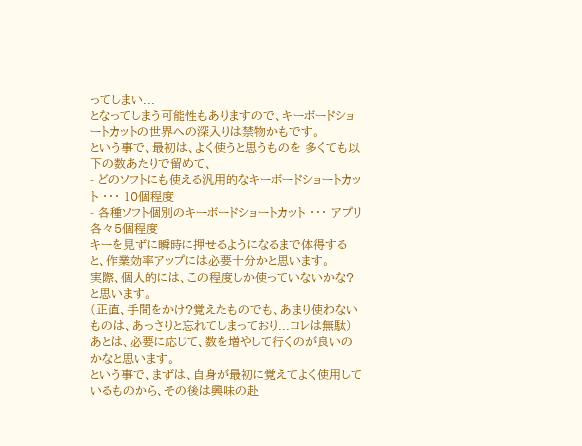ってしまい...
となってしまう可能性もありますので、キーボードショートカットの世界への深入りは禁物かもです。
という事で、最初は、よく使うと思うものを 多くても以下の数あたりで留めて、
- どのソフトにも使える汎用的なキーボードショートカット ・・・ 10個程度
- 各種ソフト個別のキーボードショートカット ・・・ アプリ各々5個程度
キーを見ずに瞬時に押せるようになるまで体得すると、作業効率アップには必要十分かと思います。
実際、個人的には、この程度しか使っていないかな?と思います。
(正直、手間をかけ?覚えたものでも、あまり使わないものは、あっさりと忘れてしまっており...コレは無駄)
あとは、必要に応じて、数を増やして行くのが良いのかなと思います。
という事で、まずは、自身が最初に覚えてよく使用しているものから、その後は興味の赴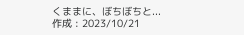くままに、ぼちぼちと...
作成 : 2023/10/21